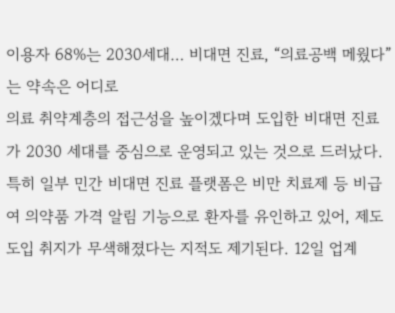이용자 68%는 2030세대… 비대면 진료, “의료공백 메웠다”는 약속은 어디로
의료 취약계층의 접근성을 높이겠다며 도입한 비대면 진료가 2030 세대를 중심으로 운영되고 있는 것으로 드러났다. 특히 일부 민간 비대면 진료 플랫폼은 비만 치료제 등 비급여 의약품 가격 알림 기능으로 환자를 유인하고 있어, 제도 도입 취지가 무색해졌다는 지적도 제기된다. 12일 업계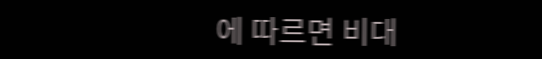에 따르면 비대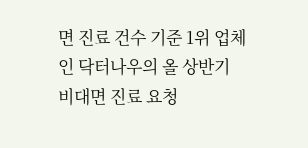면 진료 건수 기준 1위 업체인 닥터나우의 올 상반기 비대면 진료 요청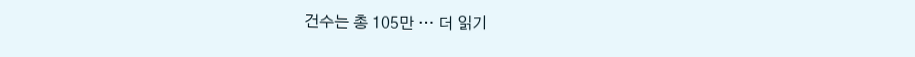건수는 총 105만 … 더 읽기